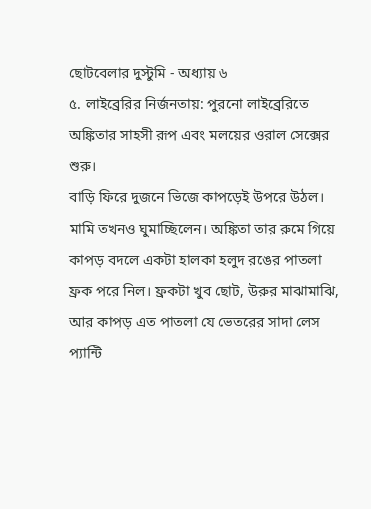ছোটবেলার দুস্টুমি - অধ্যায় ৬
৫. লাইব্রেরির নির্জনতায়: পুরনো লাইব্রেরিতে অঙ্কিতার সাহসী রূপ এবং মলয়ের ওরাল সেক্সের শুরু।
বাড়ি ফিরে দুজনে ভিজে কাপড়েই উপরে উঠল। মামি তখনও ঘুমাচ্ছিলেন। অঙ্কিতা তার রুমে গিয়ে কাপড় বদলে একটা হালকা হলুদ রঙের পাতলা ফ্রক পরে নিল। ফ্রকটা খুব ছোট, উরুর মাঝামাঝি, আর কাপড় এত পাতলা যে ভেতরের সাদা লেস প্যান্টি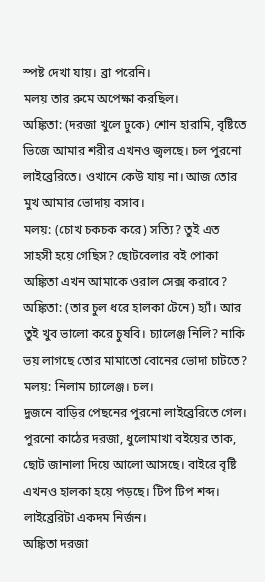স্পষ্ট দেখা যায়। ব্রা পরেনি।
মলয় তার রুমে অপেক্ষা করছিল।
অঙ্কিতা: (দরজা খুলে ঢুকে) শোন হারামি, বৃষ্টিতে ভিজে আমার শরীর এখনও জ্বলছে। চল পুরনো লাইব্রেরিতে। ওখানে কেউ যায় না। আজ তোর মুখ আমার ভোদায় বসাব।
মলয়: (চোখ চকচক করে) সত্যি? তুই এত সাহসী হয়ে গেছিস? ছোটবেলার বই পোকা অঙ্কিতা এখন আমাকে ওরাল সেক্স করাবে?
অঙ্কিতা: (তার চুল ধরে হালকা টেনে) হ্যাঁ। আর তুই খুব ভালো করে চুষবি। চ্যালেঞ্জ নিলি? নাকি ভয় লাগছে তোর মামাতো বোনের ভোদা চাটতে?
মলয়: নিলাম চ্যালেঞ্জ। চল।
দুজনে বাড়ির পেছনের পুরনো লাইব্রেরিতে গেল। পুরনো কাঠের দরজা, ধুলোমাখা বইয়ের তাক, ছোট জানালা দিয়ে আলো আসছে। বাইরে বৃষ্টি এখনও হালকা হয়ে পড়ছে। টিপ টিপ শব্দ। লাইব্রেরিটা একদম নির্জন।
অঙ্কিতা দরজা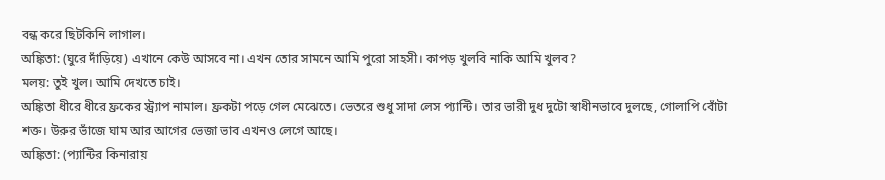বন্ধ করে ছিটকিনি লাগাল।
অঙ্কিতা: (ঘুরে দাঁড়িয়ে) এখানে কেউ আসবে না। এখন তোর সামনে আমি পুরো সাহসী। কাপড় খুলবি নাকি আমি খুলব?
মলয়: তুই খুল। আমি দেখতে চাই।
অঙ্কিতা ধীরে ধীরে ফ্রকের স্ট্র্যাপ নামাল। ফ্রকটা পড়ে গেল মেঝেতে। ভেতরে শুধু সাদা লেস প্যান্টি। তার ভারী দুধ দুটো স্বাধীনভাবে দুলছে, গোলাপি বোঁটা শক্ত। উরুর ভাঁজে ঘাম আর আগের ভেজা ভাব এখনও লেগে আছে।
অঙ্কিতা: (প্যান্টির কিনারায়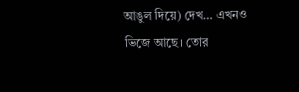আঙুল দিয়ে) দেখ… এখনও ভিজে আছে। তোর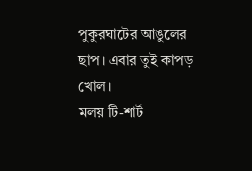পুকুরঘাটের আঙুলের ছাপ। এবার তুই কাপড় খোল।
মলয় টি-শার্ট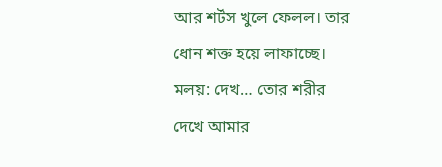আর শর্টস খুলে ফেলল। তার ধোন শক্ত হয়ে লাফাচ্ছে।
মলয়: দেখ… তোর শরীর দেখে আমার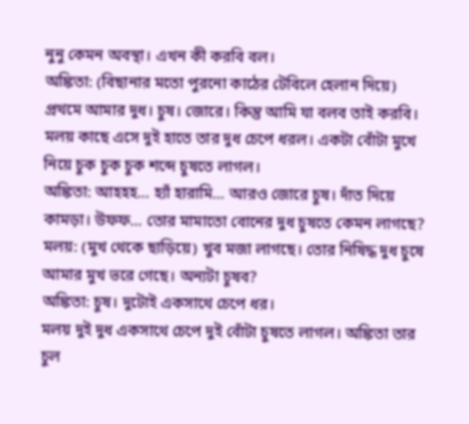নুনু কেমন অবস্থা। এখন কী করবি বল।
অঙ্কিতা: (বিছানার মতো পুরনো কাঠের টেবিলে হেলান দিয়ে) প্রথমে আমার দুধ। চুষ। জোরে। কিন্তু আমি যা বলব তাই করবি।
মলয় কাছে এসে দুই হাতে তার দুধ চেপে ধরল। একটা বোঁটা মুখে নিয়ে চুক চুক চুক শব্দে চুষতে লাগল।
অঙ্কিতা: আহহহ… হ্যাঁ হারামি… আরও জোরে চুষ। দাঁত দিয়ে কামড়া। উফফ… তোর মামাতো বোনের দুধ চুষতে কেমন লাগছে?
মলয়: (মুখ থেকে ছাড়িয়ে) খুব মজা লাগছে। তোর নিষিদ্ধ দুধ চুষে আমার মুখ ভরে গেছে। অন্যটা চুষব?
অঙ্কিতা: চুষ। দুটোই একসাথে চেপে ধর।
মলয় দুই দুধ একসাথে চেপে দুই বোঁটা চুষতে লাগল। অঙ্কিতা তার চুল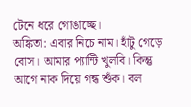টেনে ধরে গোঙাচ্ছে।
অঙ্কিতা: এবার নিচে নাম। হাঁটু গেড়ে বোস। আমার প্যান্টি খুলবি। কিন্তু আগে নাক দিয়ে গন্ধ শুঁক। বল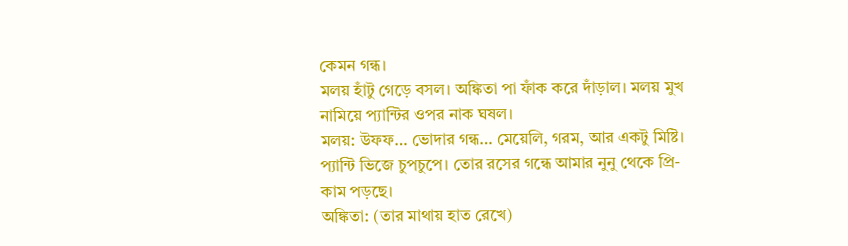কেমন গন্ধ।
মলয় হাঁটু গেড়ে বসল। অঙ্কিতা পা ফাঁক করে দাঁড়াল। মলয় মুখ নামিয়ে প্যান্টির ওপর নাক ঘষল।
মলয়: উফফ… ভোদার গন্ধ… মেয়েলি, গরম, আর একটু মিষ্টি। প্যান্টি ভিজে চুপচুপে। তোর রসের গন্ধে আমার নুনু থেকে প্রি-কাম পড়ছে।
অঙ্কিতা: (তার মাথায় হাত রেখে)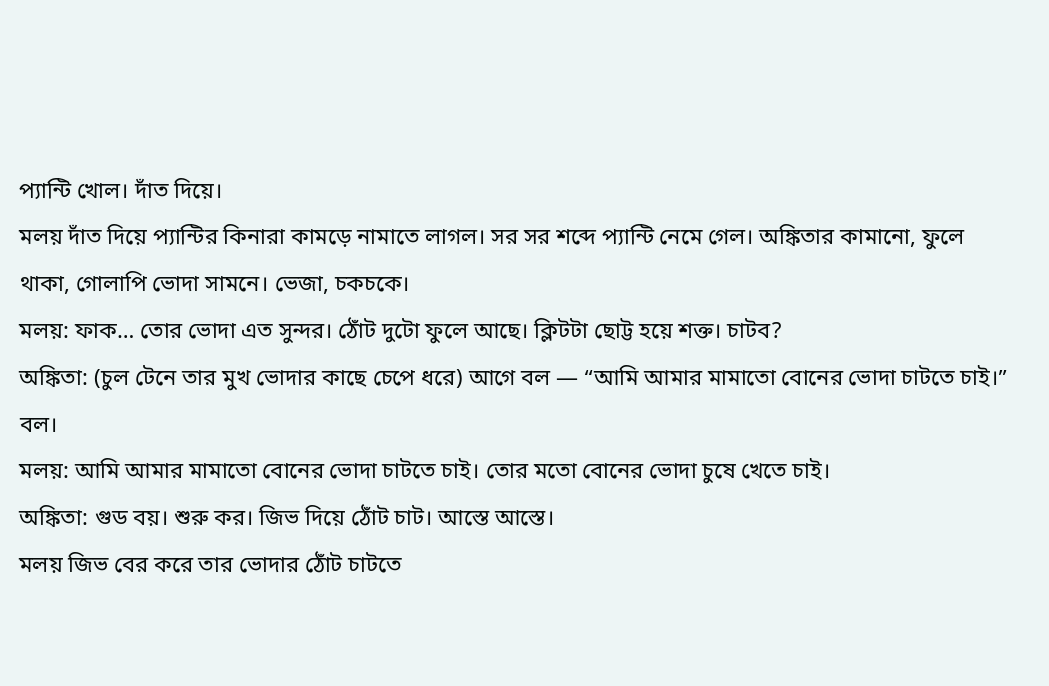প্যান্টি খোল। দাঁত দিয়ে।
মলয় দাঁত দিয়ে প্যান্টির কিনারা কামড়ে নামাতে লাগল। সর সর শব্দে প্যান্টি নেমে গেল। অঙ্কিতার কামানো, ফুলে থাকা, গোলাপি ভোদা সামনে। ভেজা, চকচকে।
মলয়: ফাক… তোর ভোদা এত সুন্দর। ঠোঁট দুটো ফুলে আছে। ক্লিটটা ছোট্ট হয়ে শক্ত। চাটব?
অঙ্কিতা: (চুল টেনে তার মুখ ভোদার কাছে চেপে ধরে) আগে বল — “আমি আমার মামাতো বোনের ভোদা চাটতে চাই।” বল।
মলয়: আমি আমার মামাতো বোনের ভোদা চাটতে চাই। তোর মতো বোনের ভোদা চুষে খেতে চাই।
অঙ্কিতা: গুড বয়। শুরু কর। জিভ দিয়ে ঠোঁট চাট। আস্তে আস্তে।
মলয় জিভ বের করে তার ভোদার ঠোঁট চাটতে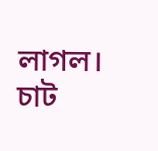লাগল। চাট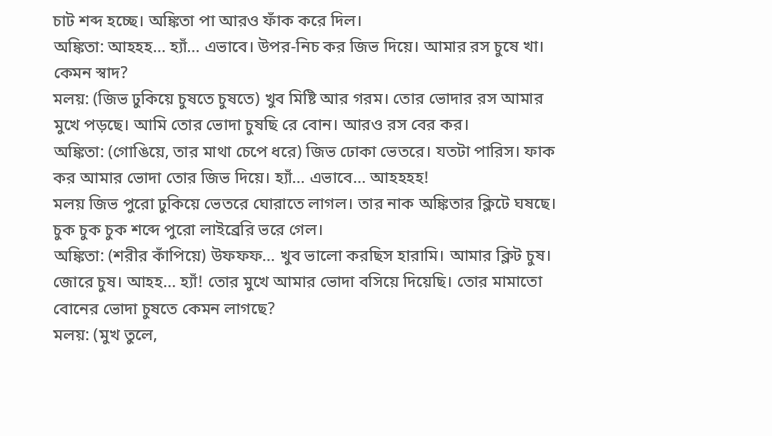চাট শব্দ হচ্ছে। অঙ্কিতা পা আরও ফাঁক করে দিল।
অঙ্কিতা: আহহহ… হ্যাঁ… এভাবে। উপর-নিচ কর জিভ দিয়ে। আমার রস চুষে খা। কেমন স্বাদ?
মলয়: (জিভ ঢুকিয়ে চুষতে চুষতে) খুব মিষ্টি আর গরম। তোর ভোদার রস আমার মুখে পড়ছে। আমি তোর ভোদা চুষছি রে বোন। আরও রস বের কর।
অঙ্কিতা: (গোঙিয়ে, তার মাথা চেপে ধরে) জিভ ঢোকা ভেতরে। যতটা পারিস। ফাক কর আমার ভোদা তোর জিভ দিয়ে। হ্যাঁ… এভাবে… আহহহহ!
মলয় জিভ পুরো ঢুকিয়ে ভেতরে ঘোরাতে লাগল। তার নাক অঙ্কিতার ক্লিটে ঘষছে। চুক চুক চুক শব্দে পুরো লাইব্রেরি ভরে গেল।
অঙ্কিতা: (শরীর কাঁপিয়ে) উফফফ… খুব ভালো করছিস হারামি। আমার ক্লিট চুষ। জোরে চুষ। আহহ… হ্যাঁ! তোর মুখে আমার ভোদা বসিয়ে দিয়েছি। তোর মামাতো বোনের ভোদা চুষতে কেমন লাগছে?
মলয়: (মুখ তুলে,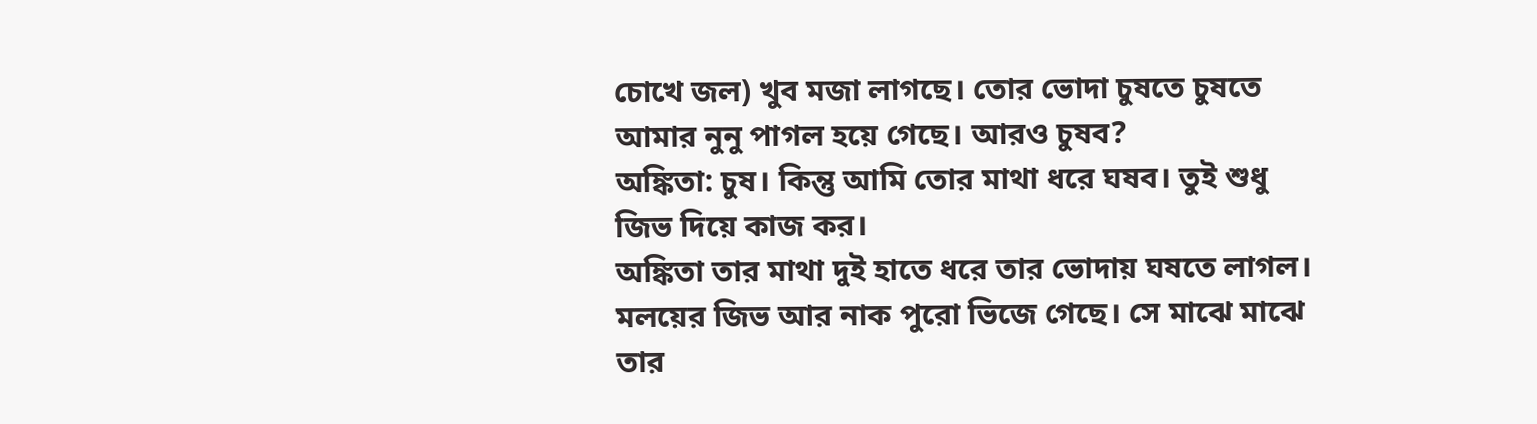চোখে জল) খুব মজা লাগছে। তোর ভোদা চুষতে চুষতে আমার নুনু পাগল হয়ে গেছে। আরও চুষব?
অঙ্কিতা: চুষ। কিন্তু আমি তোর মাথা ধরে ঘষব। তুই শুধু জিভ দিয়ে কাজ কর।
অঙ্কিতা তার মাথা দুই হাতে ধরে তার ভোদায় ঘষতে লাগল। মলয়ের জিভ আর নাক পুরো ভিজে গেছে। সে মাঝে মাঝে তার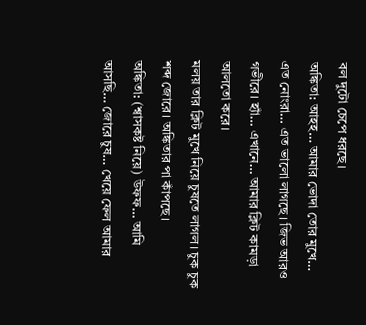বল দুটো চেপে ধরছে।
অঙ্কিতা: আহহ… আমার ভোদা তোর মুখে… এত নোংরা… এত ভালো লাগছে। জিভ আরও গভীরে। হ্যাঁ… এখানে… আমার ক্লিট কামড়া আলতো করে।
মলয় তার ক্লিট মুখে নিয়ে চুষতে লাগল। চুক চুক শব্দ জোরে। অঙ্কিতার পা কাঁপছে।
অঙ্কিতা: (শ্বাসকষ্ট নিয়ে) উফফ… আমি আসছি… জোরে চুষ… খেয়ে ফেল আমার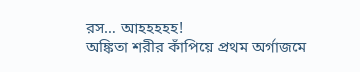রস… আহহহহহ!
অঙ্কিতা শরীর কাঁপিয়ে প্রথম অর্গাজমে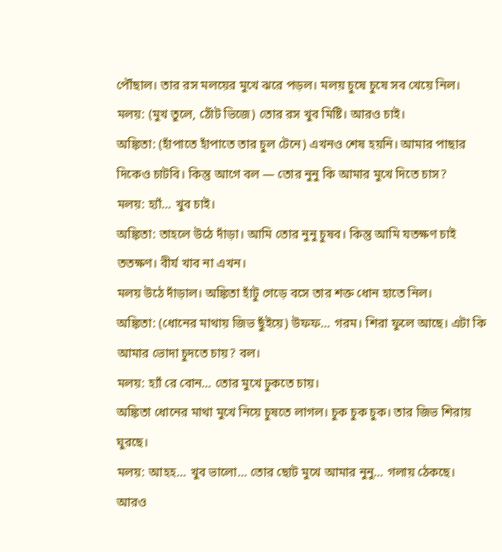পৌঁছাল। তার রস মলয়ের মুখে ঝরে পড়ল। মলয় চুষে চুষে সব খেয়ে নিল।
মলয়: (মুখ তুলে, ঠোঁট ভিজে) তোর রস খুব মিষ্টি। আরও চাই।
অঙ্কিতা: (হাঁপাতে হাঁপাতে তার চুল টেনে) এখনও শেষ হয়নি। আমার পাছার দিকেও চাটবি। কিন্তু আগে বল — তোর নুনু কি আমার মুখে দিতে চাস?
মলয়: হ্যাঁ… খুব চাই।
অঙ্কিতা: তাহলে উঠে দাঁড়া। আমি তোর নুনু চুষব। কিন্তু আমি যতক্ষণ চাই ততক্ষণ। বীর্য খাব না এখন।
মলয় উঠে দাঁড়াল। অঙ্কিতা হাঁটু গেড়ে বসে তার শক্ত ধোন হাতে নিল।
অঙ্কিতা: (ধোনের মাথায় জিভ ছুঁইয়ে) উফফ… গরম। শিরা ফুলে আছে। এটা কি আমার ভোদা চুদতে চায়? বল।
মলয়: হ্যাঁ রে বোন… তোর মুখে ঢুকতে চায়।
অঙ্কিতা ধোনের মাথা মুখে নিয়ে চুষতে লাগল। চুক চুক চুক। তার জিভ শিরায় ঘুরছে।
মলয়: আহহ… খুব ভালো… তোর ছোট মুখে আমার নুনু… গলায় ঠেকছে। আরও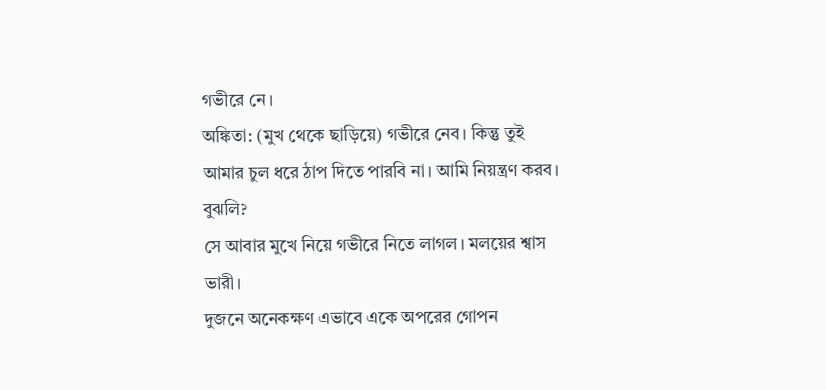গভীরে নে।
অঙ্কিতা: (মুখ থেকে ছাড়িয়ে) গভীরে নেব। কিন্তু তুই আমার চুল ধরে ঠাপ দিতে পারবি না। আমি নিয়ন্ত্রণ করব। বুঝলি?
সে আবার মুখে নিয়ে গভীরে নিতে লাগল। মলয়ের শ্বাস ভারী।
দুজনে অনেকক্ষণ এভাবে একে অপরের গোপন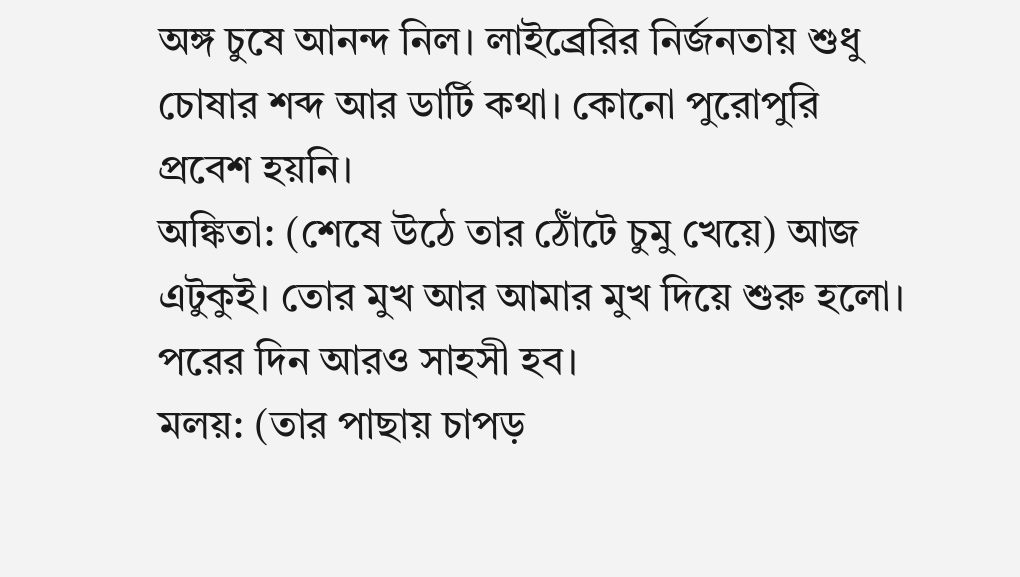অঙ্গ চুষে আনন্দ নিল। লাইব্রেরির নির্জনতায় শুধু চোষার শব্দ আর ডার্টি কথা। কোনো পুরোপুরি প্রবেশ হয়নি।
অঙ্কিতা: (শেষে উঠে তার ঠোঁটে চুমু খেয়ে) আজ এটুকুই। তোর মুখ আর আমার মুখ দিয়ে শুরু হলো। পরের দিন আরও সাহসী হব।
মলয়: (তার পাছায় চাপড়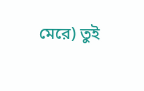মেরে) তুই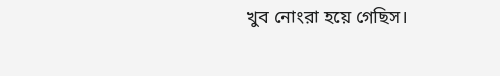খুব নোংরা হয়ে গেছিস।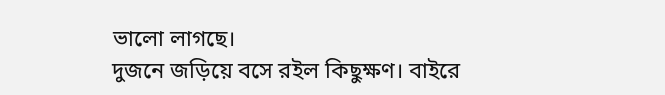ভালো লাগছে।
দুজনে জড়িয়ে বসে রইল কিছুক্ষণ। বাইরে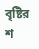বৃষ্টির শ